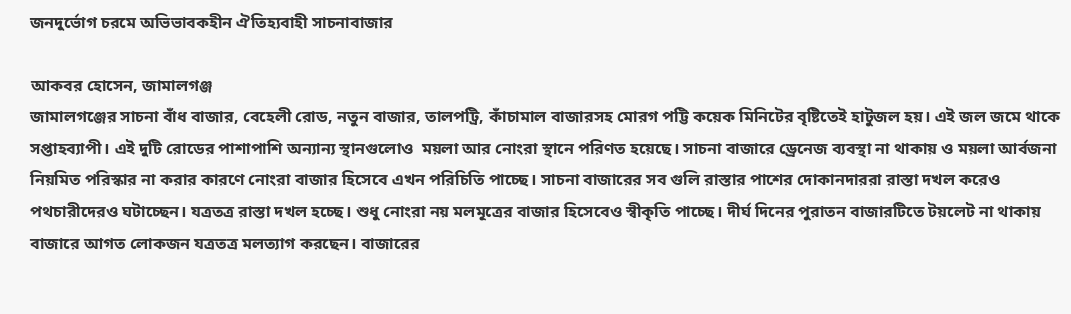জনদুর্ভোগ চরমে অভিভাবকহীন ঐতিহ্যবাহী সাচনাবাজার

আকবর হোসেন, জামালগঞ্জ
জামালগঞ্জের সাচনা বাঁধ বাজার, বেহেলী রোড, নতুন বাজার, তালপট্রি, কাঁচামাল বাজারসহ মোরগ পট্টি কয়েক মিনিটের বৃষ্টিতেই হাটুজল হয়। এই জল জমে থাকে সপ্তাহব্যাপী। এই দুটি রোডের পাশাপাশি অন্যান্য স্থানগুলোও  ময়লা আর নোংরা স্থানে পরিণত হয়েছে। সাচনা বাজারে ড্রেনেজ ব্যবস্থা না থাকায় ও ময়লা আর্বজনা নিয়মিত পরিস্কার না করার কারণে নোংরা বাজার হিসেবে এখন পরিচিতি পাচ্ছে। সাচনা বাজারের সব গুলি রাস্তার পাশের দোকানদাররা রাস্তা দখল করেও পথচারীদেরও ঘটাচ্ছেন। যত্রতত্র রাস্তা দখল হচ্ছে। শুধু নোংরা নয় মলমূত্রের বাজার হিসেবেও স্বীকৃতি পাচ্ছে। দীর্ঘ দিনের পুরাতন বাজারটিতে টয়লেট না থাকায় বাজারে আগত লোকজন যত্রতত্র মলত্যাগ করছেন। বাজারের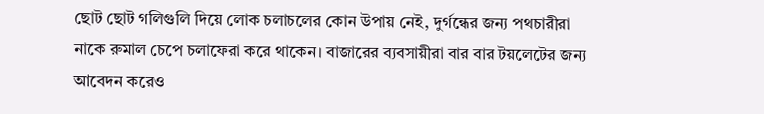ছোট ছোট গলিগুলি দিয়ে লোক চলাচলের কোন উপায় নেই, দুর্গন্ধের জন্য পথচারীরা নাকে রুমাল চেপে চলাফেরা করে থাকেন। বাজারের ব্যবসায়ীরা বার বার টয়লেটের জন্য আবেদন করেও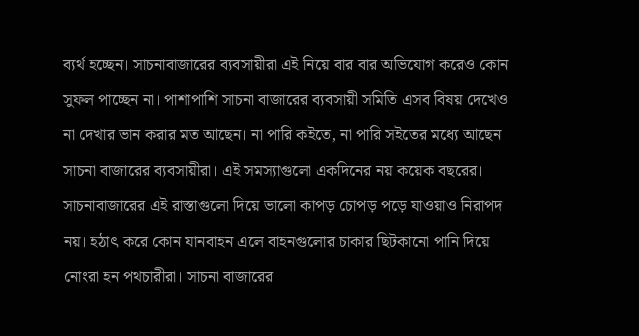ব্যর্থ হচ্ছেন। সাচনাবাজারের ব্যবসায়ীরা এই নিয়ে বার বার অভিযোগ করেও কোন সুফল পাচ্ছেন না। পাশাপাশি সাচনা বাজারের ব্যবসায়ী সমিতি এসব বিষয় দেখেও না দেখার ভান করার মত আছেন। না পারি কইতে, না পারি সইতের মধ্যে আছেন সাচনা বাজারের ব্যবসায়ীরা। এই সমস্যাগুলো একদিনের নয় কয়েক বছরের। সাচনাবাজারের এই রাস্তাগুলো দিয়ে ভালো কাপড় চোপড় পড়ে যাওয়াও নিরাপদ নয়। হঠাৎ করে কোন যানবাহন এলে বাহনগুলোর চাকার ছিটকানো পানি দিয়ে নোংরা হন পথচারীরা। সাচনা বাজারের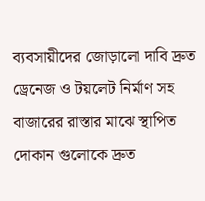ব্যবসায়ীদের জোড়ালো দাবি দ্রুত ড্রেনেজ ও টয়লেট নির্মাণ সহ বাজারের রাস্তার মাঝে স্থাপিত দোকান গুলোকে দ্রুত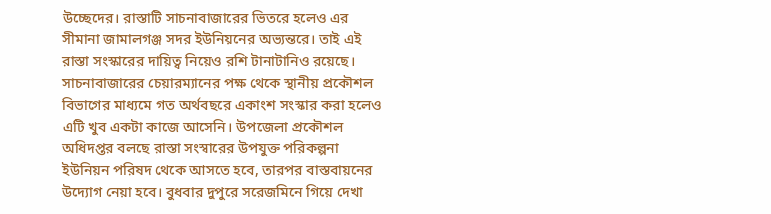উচ্ছেদের। রাস্তাটি সাচনাবাজারের ভিতরে হলেও এর সীমানা জামালগঞ্জ সদর ইউনিয়নের অভ্যন্তরে। তাই এই রাস্তা সংস্কারের দায়িত্ব নিয়েও রশি টানাটানিও রয়েছে। সাচনাবাজারের চেয়ারম্যানের পক্ষ থেকে স্থানীয় প্রকৌশল বিভাগের মাধ্যমে গত অর্থবছরে একাংশ সংস্কার করা হলেও এটি খুব একটা কাজে আসেনি। উপজেলা প্রকৌশল অধিদপ্তর বলছে রাস্তা সংস্বারের উপযুক্ত পরিকল্পনা ইউনিয়ন পরিষদ থেকে আসতে হবে, তারপর বাস্তবায়নের উদ্যোগ নেয়া হবে। বুধবার দুপুরে সরেজমিনে গিয়ে দেখা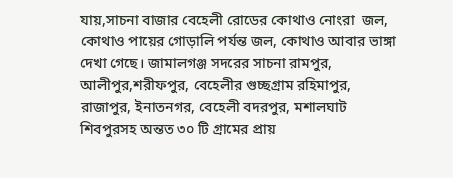যায়,সাচনা বাজার বেহেলী রোডের কোথাও নোংরা  জল, কোথাও পায়ের গোড়ালি পর্যন্ত জল, কোথাও আবার ভাঙ্গা দেখা গেছে। জামালগঞ্জ সদরের সাচনা রামপুর, আলীপুর,শরীফপুর, বেহেলীর গুচ্ছগ্রাম রহিমাপুর, রাজাপুর, ইনাতনগর, বেহেলী বদরপুর, মশালঘাট শিবপুরসহ অন্তত ৩০ টি গ্রামের প্রায়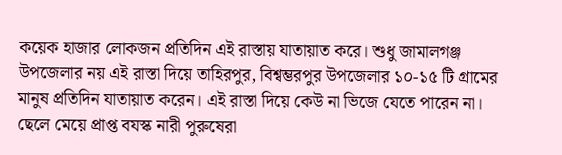কয়েক হাজার লোকজন প্রতিদিন এই রাস্তায় যাতায়াত করে। শুধু জামালগঞ্জ উপজেলার নয় এই রাস্তা দিয়ে তাহিরপুর, বিশ্বম্ভরপুর উপজেলার ১০-১৫ টি গ্রামের মানুষ প্রতিদিন যাতায়াত করেন। এই রাস্তা দিয়ে কেউ না ভিজে যেতে পারেন না। ছেলে মেয়ে প্রাপ্ত বযস্ক নারী পুরুষেরা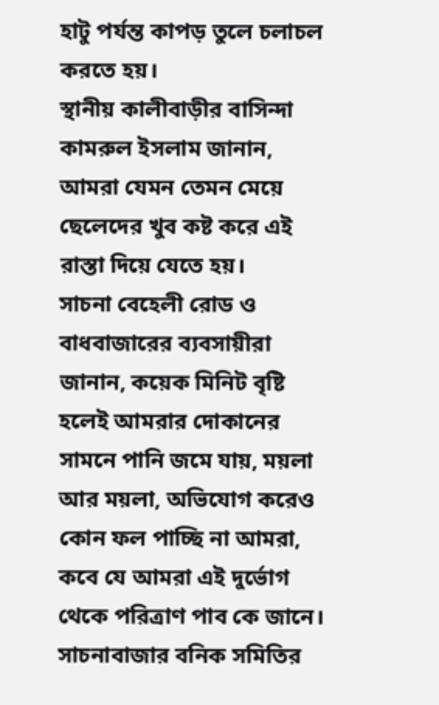হাটু পর্যন্ত কাপড় তুলে চলাচল করতে হয়।
স্থানীয় কালীবাড়ীর বাসিন্দা কামরুল ইসলাম জানান, আমরা যেমন তেমন মেয়ে ছেলেদের খুব কষ্ট করে এই রাস্তা দিয়ে যেতে হয়।
সাচনা বেহেলী রোড ও বাধবাজারের ব্যবসায়ীরা জানান, কয়েক মিনিট বৃষ্টি হলেই আমরার দোকানের সামনে পানি জমে যায়, ময়লা আর ময়লা, অভিযোগ করেও কোন ফল পাচ্ছি না আমরা, কবে যে আমরা এই দুর্ভোগ থেকে পরিত্রাণ পাব কে জানে।
সাচনাবাজার বনিক সমিতির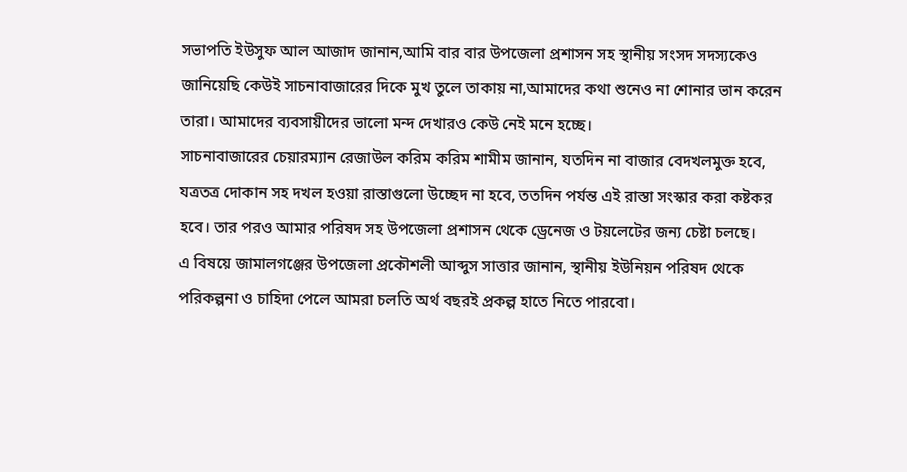সভাপতি ইউসুফ আল আজাদ জানান,আমি বার বার উপজেলা প্রশাসন সহ স্থানীয় সংসদ সদস্যকেও জানিয়েছি কেউই সাচনাবাজারের দিকে মুখ তুলে তাকায় না,আমাদের কথা শুনেও না শোনার ভান করেন তারা। আমাদের ব্যবসায়ীদের ভালো মন্দ দেখারও কেউ নেই মনে হচ্ছে।
সাচনাবাজারের চেয়ারম্যান রেজাউল করিম করিম শামীম জানান, যতদিন না বাজার বেদখলমুক্ত হবে, যত্রতত্র দোকান সহ দখল হওয়া রাস্তাগুলো উচ্ছেদ না হবে, ততদিন পর্যন্ত এই রাস্তা সংস্কার করা কষ্টকর হবে। তার পরও আমার পরিষদ সহ উপজেলা প্রশাসন থেকে ড্রেনেজ ও টয়লেটের জন্য চেষ্টা চলছে।
এ বিষয়ে জামালগঞ্জের উপজেলা প্রকৌশলী আব্দুস সাত্তার জানান, স্থানীয় ইউনিয়ন পরিষদ থেকে পরিকল্পনা ও চাহিদা পেলে আমরা চলতি অর্থ বছরই প্রকল্প হাতে নিতে পারবো।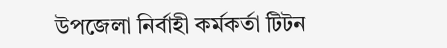উপজেলা নির্বাহী কর্মকর্তা টিটন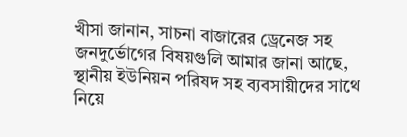খীসা জানান, সাচনা বাজারের ড্রেনেজ সহ জনদুর্ভোগের বিষয়গুলি আমার জানা আছে, স্থানীয় ইউনিয়ন পরিষদ সহ ব্যবসায়ীদের সাথে নিয়ে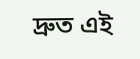দ্রুত এই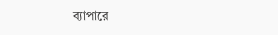ব্যাপারে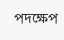পদক্ষেপ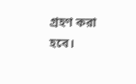গ্রহণ করা হবে।